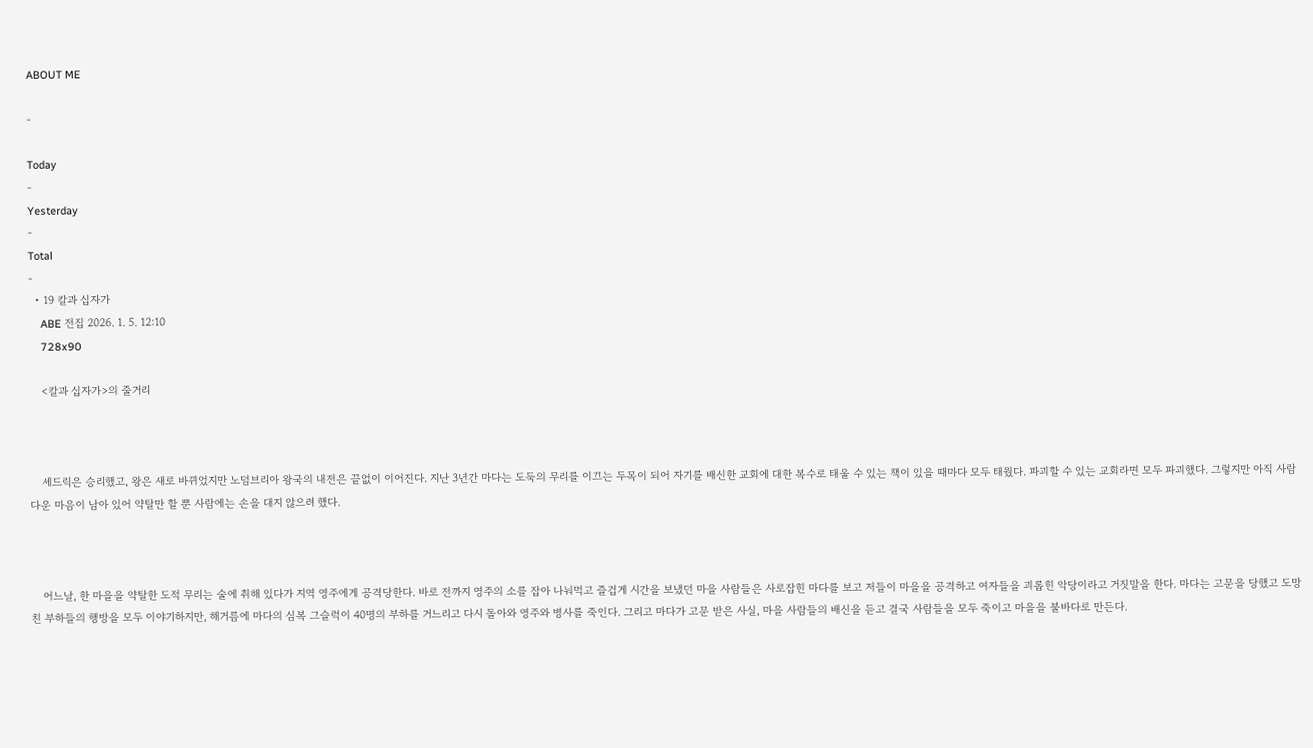ABOUT ME

-

Today
-
Yesterday
-
Total
-
  • 19 칼과 십자가
    ABE 전집 2026. 1. 5. 12:10
    728x90

    <칼과 십자가>의 줄거리



    세드릭은 승리했고, 왕은 새로 바뀌었지만 노덤브리아 왕국의 내전은 끝없이 이어진다. 지난 3년간 마다는 도둑의 무리를 이끄는 두목이 되어 자기를 배신한 교회에 대한 복수로 태울 수 있는 책이 있을 때마다 모두 태웠다. 파괴할 수 있는 교회라면 모두 파괴했다. 그렇지만 아직 사람다운 마음이 남아 있어 약탈만 할 뿐 사람에는 손을 대지 않으려 했다.



    어느날, 한 마을을 약탈한 도적 무리는 술에 취해 있다가 지역 영주에게 공격당한다. 바로 전까지 영주의 소를 잡아 나눠먹고 즐겁게 시간을 보냈던 마을 사람들은 사로잡힌 마다를 보고 저들이 마을을 공격하고 여자들을 괴롭힌 악당이라고 거짓말을 한다. 마다는 고문을 당했고 도망친 부하들의 행방을 모두 이야기하지만, 해거름에 마다의 심복 그슬럭이 40명의 부하를 거느리고 다시 돌아와 영주와 병사를 죽인다. 그리고 마다가 고문 받은 사실, 마을 사람들의 배신을 듣고 결국 사람들을 모두 죽이고 마을을 불바다로 만든다.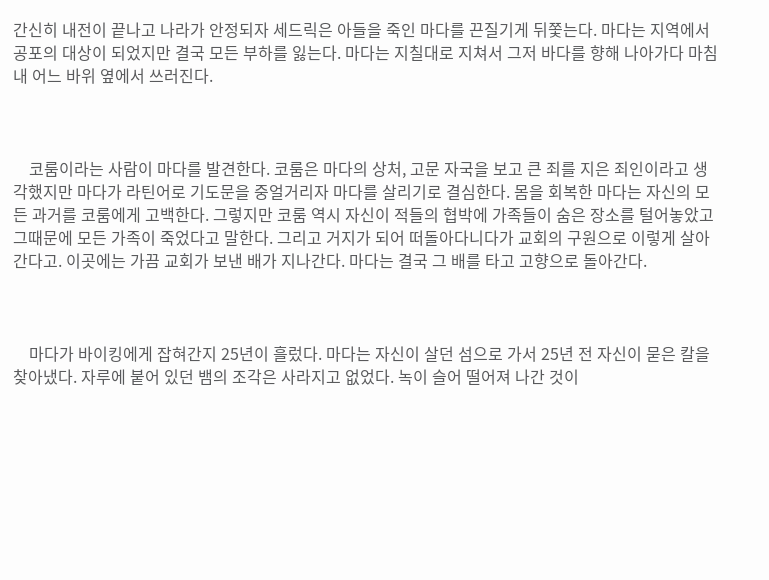간신히 내전이 끝나고 나라가 안정되자 세드릭은 아들을 죽인 마다를 끈질기게 뒤쫓는다. 마다는 지역에서 공포의 대상이 되었지만 결국 모든 부하를 잃는다. 마다는 지칠대로 지쳐서 그저 바다를 향해 나아가다 마침내 어느 바위 옆에서 쓰러진다.



    코룸이라는 사람이 마다를 발견한다. 코룸은 마다의 상처, 고문 자국을 보고 큰 죄를 지은 죄인이라고 생각했지만 마다가 라틴어로 기도문을 중얼거리자 마다를 살리기로 결심한다. 몸을 회복한 마다는 자신의 모든 과거를 코룸에게 고백한다. 그렇지만 코룸 역시 자신이 적들의 협박에 가족들이 숨은 장소를 털어놓았고 그때문에 모든 가족이 죽었다고 말한다. 그리고 거지가 되어 떠돌아다니다가 교회의 구원으로 이렇게 살아간다고. 이곳에는 가끔 교회가 보낸 배가 지나간다. 마다는 결국 그 배를 타고 고향으로 돌아간다.



    마다가 바이킹에게 잡혀간지 25년이 흘렀다. 마다는 자신이 살던 섬으로 가서 25년 전 자신이 묻은 칼을 찾아냈다. 자루에 붙어 있던 뱀의 조각은 사라지고 없었다. 녹이 슬어 떨어져 나간 것이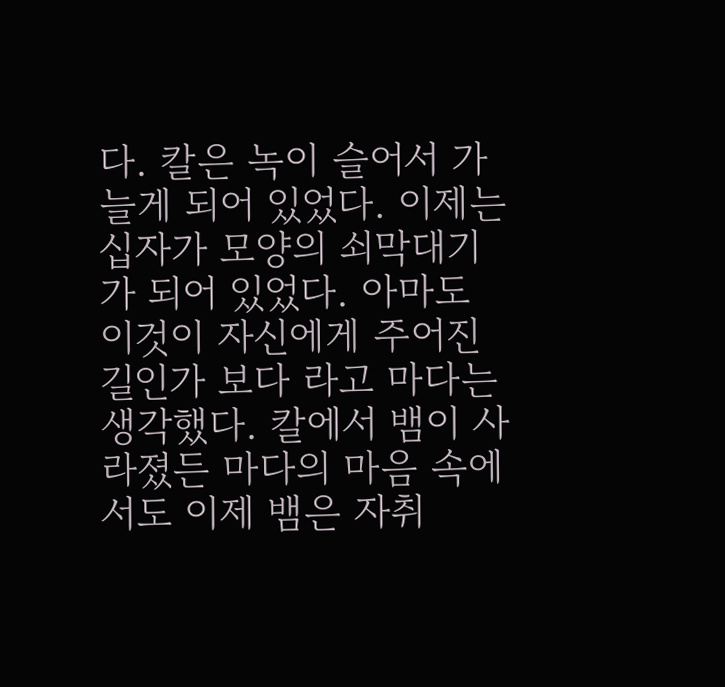다. 칼은 녹이 슬어서 가늘게 되어 있었다. 이제는 십자가 모양의 쇠막대기가 되어 있었다. 아마도 이것이 자신에게 주어진 길인가 보다 라고 마다는 생각했다. 칼에서 뱀이 사라졌든 마다의 마음 속에서도 이제 뱀은 자취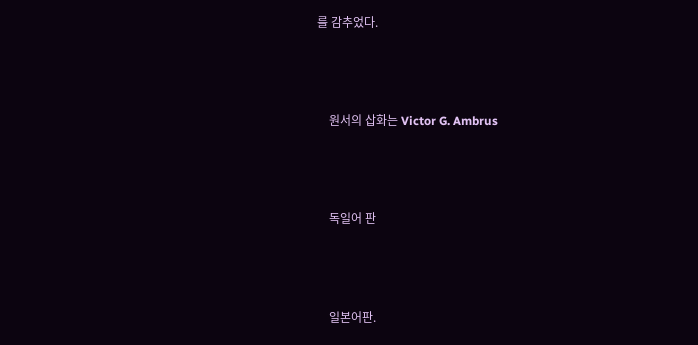를 감추었다.



    원서의 삽화는 Victor G. Ambrus



    독일어 판



    일본어판.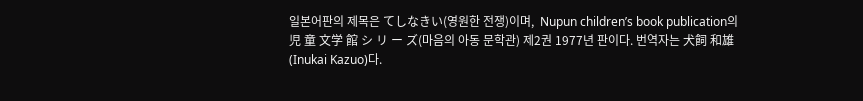일본어판의 제목은 てしなきい(영원한 전쟁)이며,  Nupun children’s book publication의 児 童 文学 館 シ リ ー ズ(마음의 아동 문학관) 제2권 1977년 판이다. 번역자는 犬飼 和雄 (Inukai Kazuo)다.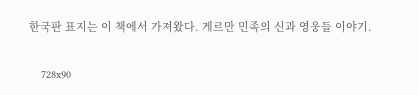한국판 표지는 이 책에서 가져왔다. 게르만 민족의 신과 영웅들 이야기.

    728x90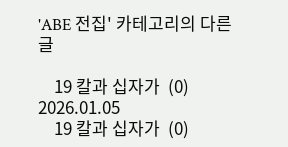'ABE 전집' 카테고리의 다른 글

    19 칼과 십자가  (0) 2026.01.05
    19 칼과 십자가  (0)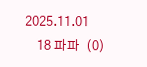2025.11.01
    18 파파  (0)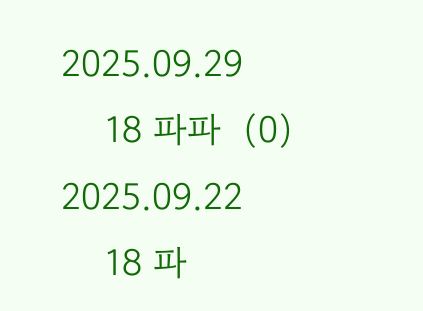2025.09.29
    18 파파  (0) 2025.09.22
    18 파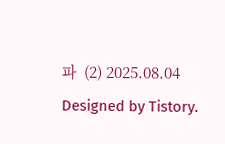파  (2) 2025.08.04
Designed by Tistory.